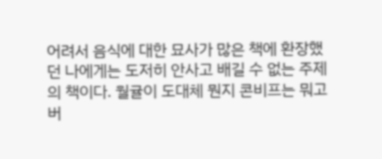어려서 음식에 대한 묘사가 많은 책에 환장했던 나에게는 도저히 안사고 배길 수 없는 주제의 책이다. 월귤이 도대체 뭔지 콘비프는 뭐고 버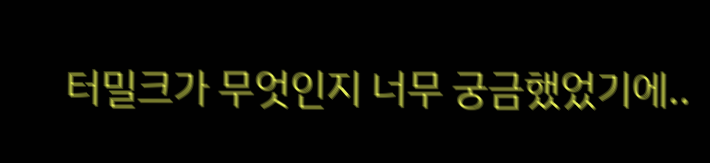터밀크가 무엇인지 너무 궁금했었기에..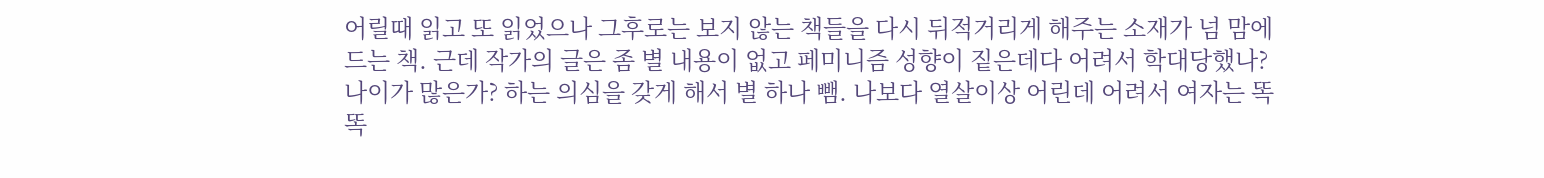어릴때 읽고 또 읽었으나 그후로는 보지 않는 책들을 다시 뒤적거리게 해주는 소재가 넘 맘에 드는 책. 근데 작가의 글은 좀 별 내용이 없고 페미니즘 성향이 짙은데다 어려서 학대당했나? 나이가 많은가? 하는 의심을 갖게 해서 별 하나 뺌. 나보다 열살이상 어린데 어려서 여자는 똑똑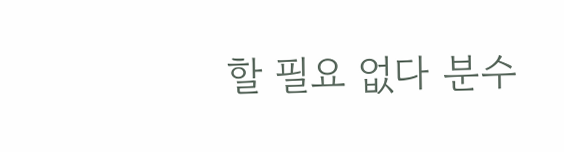할 필요 없다 분수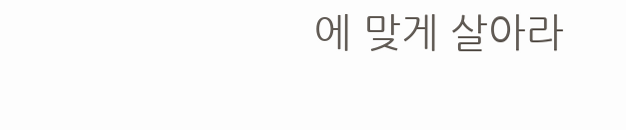에 맞게 살아라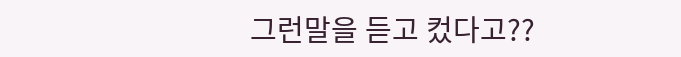그런말을 듣고 컸다고??